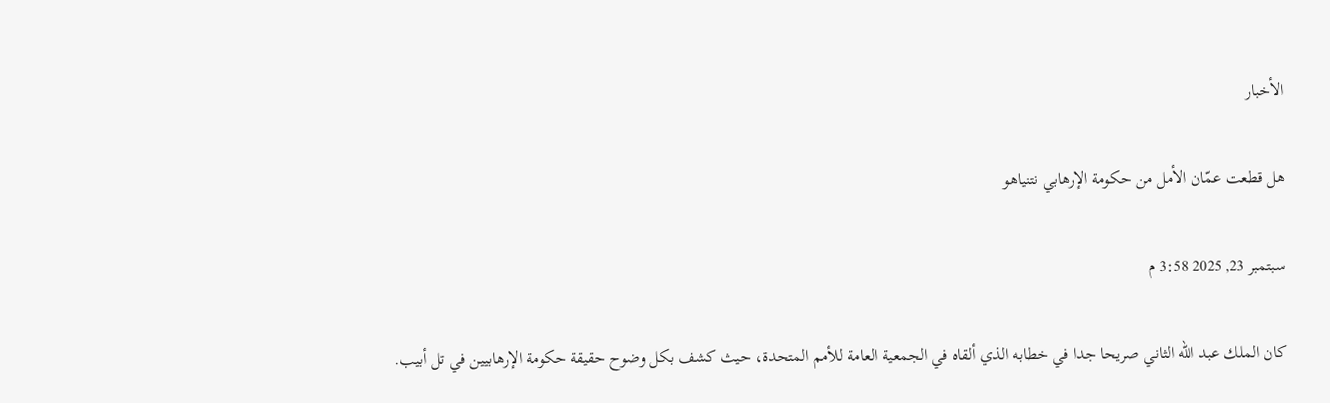الأخبار

هل قطعت عمّان الأمل من حكومة الإرهابي نتنياهو

سبتمبر 23, 2025 3:58 م

كان الملك عبد الله الثاني صريحا جدا في خطابه الذي ألقاه في الجمعية العامة للأمم المتحدة، حيث كشف بكل وضوح حقيقة حكومة الإرهابيين في تل أبيب.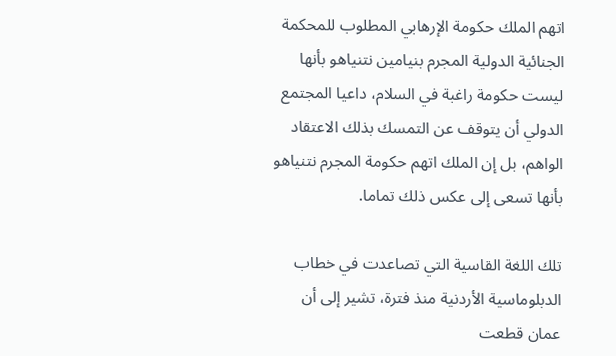اتهم الملك حكومة الإرهابي المطلوب للمحكمة الجنائية الدولية المجرم بنيامين نتنياهو بأنها ليست حكومة راغبة في السلام، داعيا المجتمع الدولي أن يتوقف عن التمسك بذلك الاعتقاد الواهم، بل إن الملك اتهم حكومة المجرم نتنياهو بأنها تسعى إلى عكس ذلك تماما.

تلك اللغة القاسية التي تصاعدت في خطاب الدبلوماسية الأردنية منذ فترة، تشير إلى أن عمان قطعت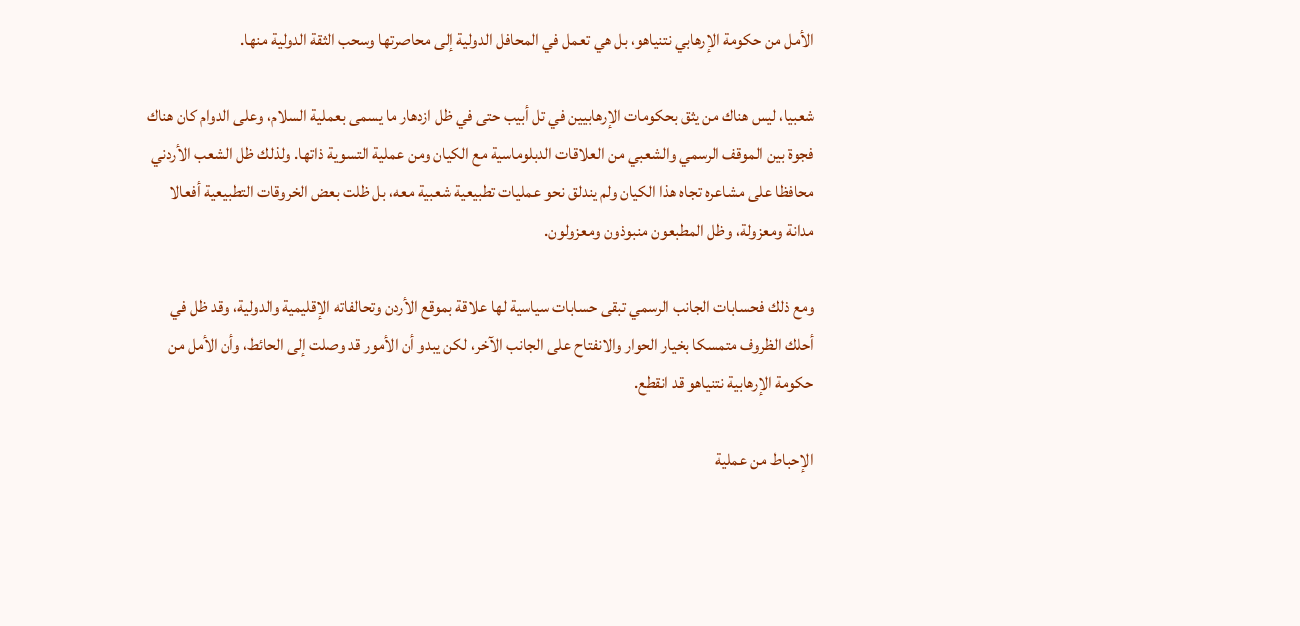الأمل من حكومة الإرهابي نتنياهو، بل هي تعمل في المحافل الدولية إلى محاصرتها وسحب الثقة الدولية منها.

شعبيا، ليس هناك من يثق بحكومات الإرهابيين في تل أبيب حتى في ظل ازدهار ما يسمى بعملية السلام، وعلى الدوام كان هناك فجوة بين الموقف الرسمي والشعبي من العلاقات الدبلوماسية مع الكيان ومن عملية التسوية ذاتها. ولذلك ظل الشعب الأردني محافظا على مشاعره تجاه هذا الكيان ولم يندلق نحو عمليات تطبيعية شعبية معه، بل ظلت بعض الخروقات التطبيعية أفعالا مدانة ومعزولة، وظل المطبعون منبوذون ومعزولون.

ومع ذلك فحسابات الجانب الرسمي تبقى حسابات سياسية لها علاقة بموقع الأردن وتحالفاته الإقليمية والدولية، وقد ظل في أحلك الظروف متمسكا بخيار الحوار والانفتاح على الجانب الآخر، لكن يبدو أن الأمور قد وصلت إلى الحائط، وأن الأمل من حكومة الإرهابية نتنياهو قد انقطع.

الإحباط من عملية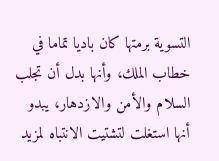التسوية برمتها كان باديا تماما في خطاب الملك، وأنها بدل أن تجلب السلام والأمن والازدهار، يبدو أنها استغلت لتشتيت الانتباه لمزيد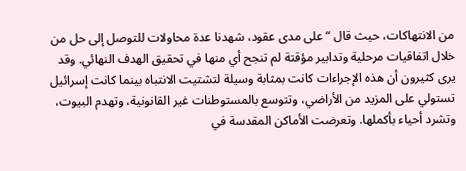من الانتهاكات، حيث قال “على مدى عقود، شهدنا عدة محاولات للتوصل إلى حل من خلال اتفاقيات مرحلية وتدابير مؤقتة لم تنجح أي منها في تحقيق الهدف النهائي. وقد يرى كثيرون أن هذه الإجراءات كانت بمثابة وسيلة لتشتيت الانتباه بينما كانت إسرائيل تستولي على المزيد من الأراضي، وتتوسع بالمستوطنات غير القانونية، وتهدم البيوت، وتشرد أحياء بأكملها. وتعرضت الأماكن المقدسة في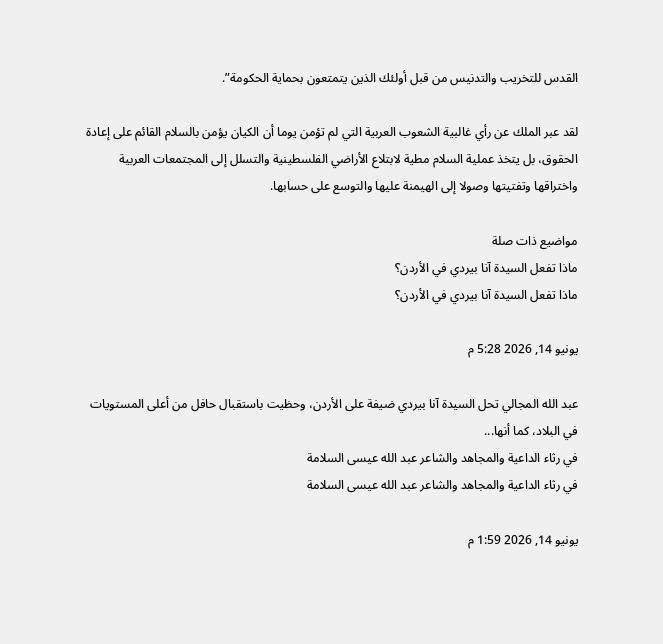القدس للتخريب والتدنيس من قبل أولئك الذين يتمتعون بحماية الحكومة”.

لقد عبر الملك عن رأي غالبية الشعوب العربية التي لم تؤمن يوما أن الكيان يؤمن بالسلام القائم على إعادة الحقوق، بل يتخذ عملية السلام مطية لابتلاع الأراضي الفلسطينية والتسلل إلى المجتمعات العربية واختراقها وتفتيتها وصولا إلى الهيمنة عليها والتوسع على حسابها.

مواضيع ذات صلة
ماذا تفعل السيدة آنا بيردي في الأردن؟
ماذا تفعل السيدة آنا بيردي في الأردن؟

يونيو 14, 2026 5:28 م

عبد الله المجالي تحل السيدة آنا بيردي ضيفة على الأردن، وحظيت باستقبال حافل من أعلى المستويات في البلاد، كما أنها...
في رثاء الداعية والمجاهد والشاعر عبد الله عيسى السلامة
في رثاء الداعية والمجاهد والشاعر عبد الله عيسى السلامة

يونيو 14, 2026 1:59 م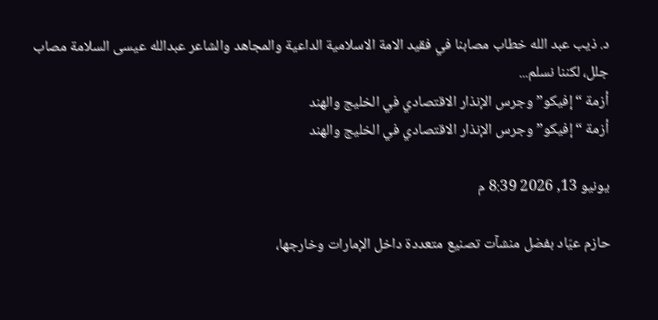د. ذيب عبد الله خطاب مصابنا في فقيد الامة الاسلامية الداعية والمجاهد والشاعر عبدالله عيسى السلامة مصاب جلل، لكننا نسلم...
أزمة “إفيكو” وجرس الإنذار الاقتصادي في الخليج والهند
أزمة “إفيكو” وجرس الإنذار الاقتصادي في الخليج والهند

يونيو 13, 2026 8:39 م

حازم عيّاد بفضل منشآت تصنيع متعددة داخل الإمارات وخارجها،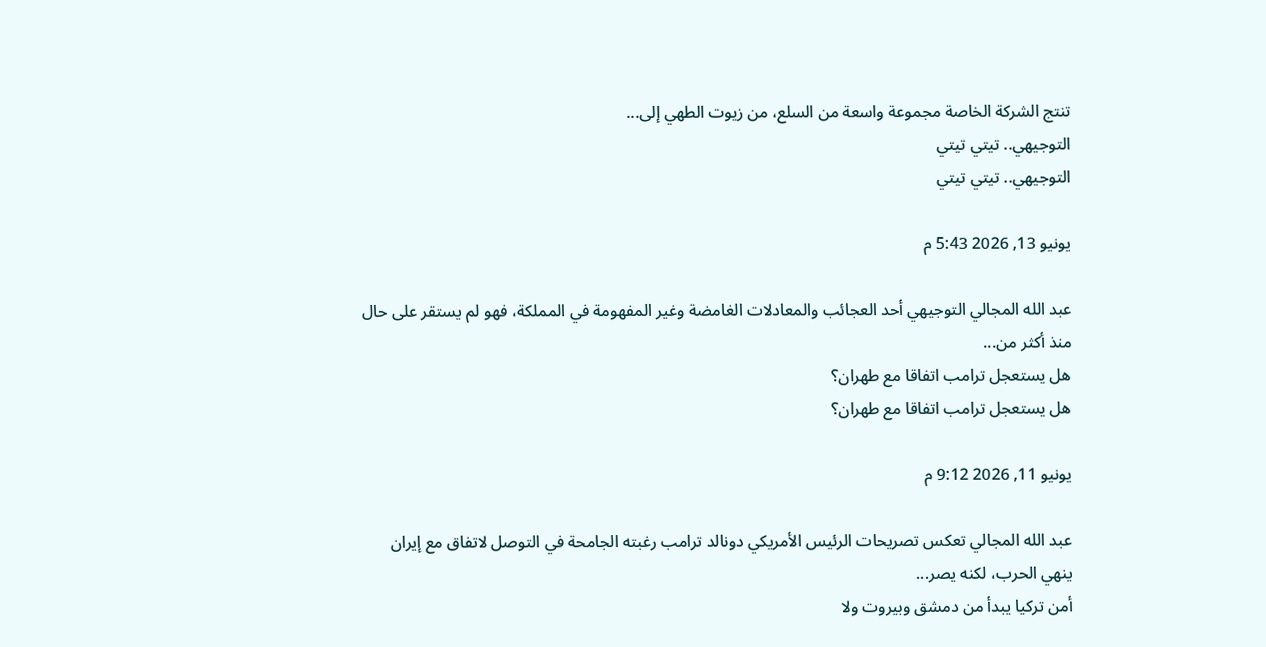تنتج الشركة الخاصة مجموعة واسعة من السلع، من زيوت الطهي إلى...
التوجيهي.. تيتي تيتي
التوجيهي.. تيتي تيتي

يونيو 13, 2026 5:43 م

عبد الله المجالي التوجيهي أحد العجائب والمعادلات الغامضة وغير المفهومة في المملكة، فهو لم يستقر على حال منذ أكثر من...
هل يستعجل ترامب اتفاقا مع طهران؟
هل يستعجل ترامب اتفاقا مع طهران؟

يونيو 11, 2026 9:12 م

عبد الله المجالي تعكس تصريحات الرئيس الأمريكي دونالد ترامب رغبته الجامحة في التوصل لاتفاق مع إيران ينهي الحرب، لكنه يصر...
أمن تركيا يبدأ من دمشق وبيروت ولا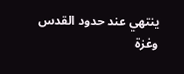ينتهي عند حدود القدس وغزة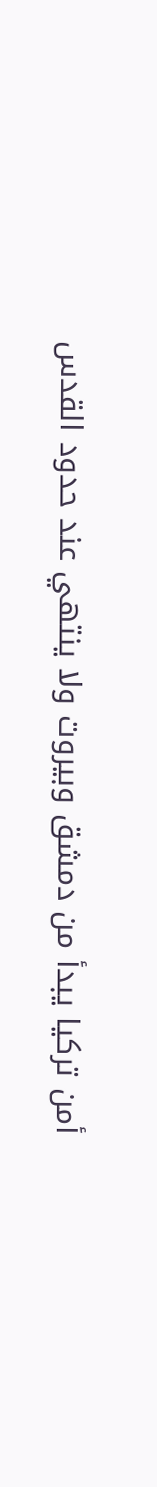أمن تركيا يبدأ من دمشق وبيروت ولا ينتهي عند حدود القدس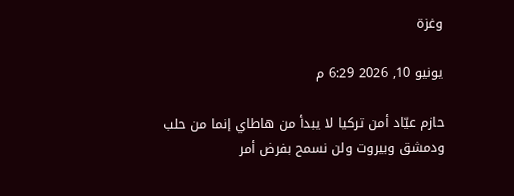وغزة

يونيو 10, 2026 6:29 م

حازم عيّاد أمن تركيا لا يبدأ من هاطاي إنما من حلب ودمشق وبيروت ولن نسمح بفرض أمر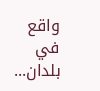واقع في بلدان...